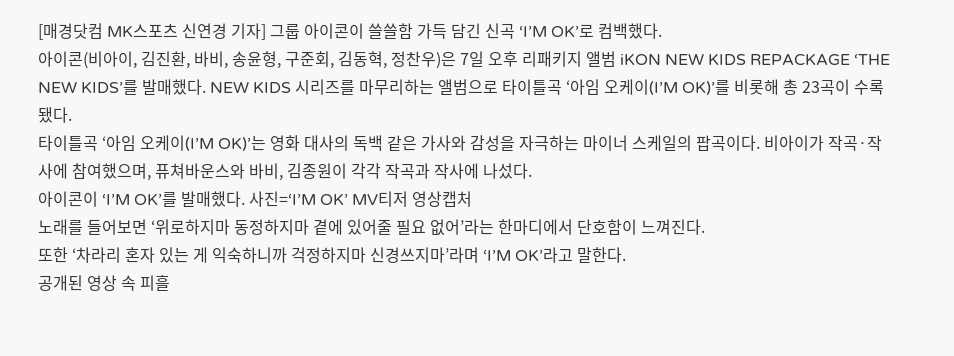[매경닷컴 MK스포츠 신연경 기자] 그룹 아이콘이 쓸쓸함 가득 담긴 신곡 ‘I’M OK’로 컴백했다.
아이콘(비아이, 김진환, 바비, 송윤형, 구준회, 김동혁, 정찬우)은 7일 오후 리패키지 앨범 iKON NEW KIDS REPACKAGE ‘THE NEW KIDS’를 발매했다. NEW KIDS 시리즈를 마무리하는 앨범으로 타이틀곡 ‘아임 오케이(I’M OK)’를 비롯해 총 23곡이 수록됐다.
타이틀곡 ‘아임 오케이(I’M OK)’는 영화 대사의 독백 같은 가사와 감성을 자극하는 마이너 스케일의 팝곡이다. 비아이가 작곡·작사에 참여했으며, 퓨쳐바운스와 바비, 김종원이 각각 작곡과 작사에 나섰다.
아이콘이 ‘I’M OK’를 발매했다. 사진=‘I’M OK’ MV티저 영상캡처
노래를 들어보면 ‘위로하지마 동정하지마 곁에 있어줄 필요 없어’라는 한마디에서 단호함이 느껴진다.
또한 ‘차라리 혼자 있는 게 익숙하니까 걱정하지마 신경쓰지마’라며 ‘I’M OK’라고 말한다.
공개된 영상 속 피흘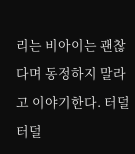리는 비아이는 괜찮다며 동정하지 말라고 이야기한다. 터덜터덜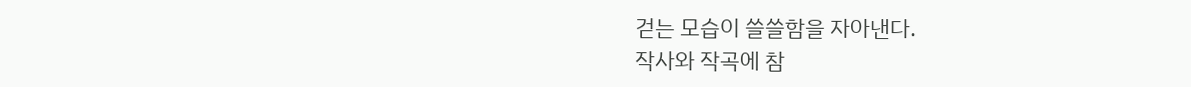걷는 모습이 쓸쓸함을 자아낸다.
작사와 작곡에 참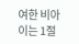여한 비아이는 1절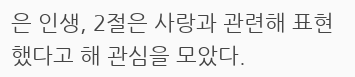은 인생, 2절은 사랑과 관련해 표현했다고 해 관심을 모았다.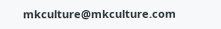mkculture@mkculture.com